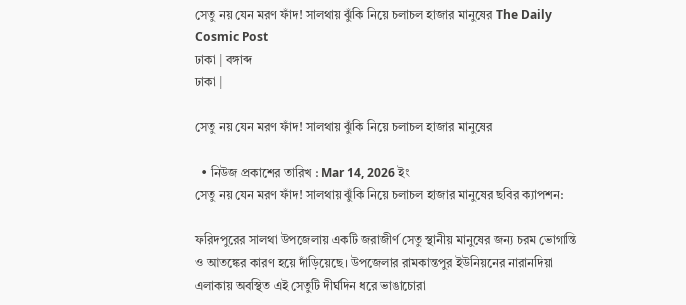সেতু নয় যেন মরণ ফাঁদ! সালথায় ঝুঁকি নিয়ে চলাচল হাজার মানুষের The Daily Cosmic Post
ঢাকা | বঙ্গাব্দ
ঢাকা |

সেতু নয় যেন মরণ ফাঁদ! সালথায় ঝুঁকি নিয়ে চলাচল হাজার মানুষের

  • নিউজ প্রকাশের তারিখ : Mar 14, 2026 ইং
সেতু নয় যেন মরণ ফাঁদ! সালথায় ঝুঁকি নিয়ে চলাচল হাজার মানুষের ছবির ক্যাপশন:

ফরিদপুরের সালথা উপজেলায় একটি জরাজীর্ণ সেতু স্থানীয় মানুষের জন্য চরম ভোগান্তি ও আতঙ্কের কারণ হয়ে দাঁড়িয়েছে। উপজেলার রামকান্তপুর ইউনিয়নের নারানদিয়া এলাকায় অবস্থিত এই সেতুটি দীর্ঘদিন ধরে ভাঙাচোরা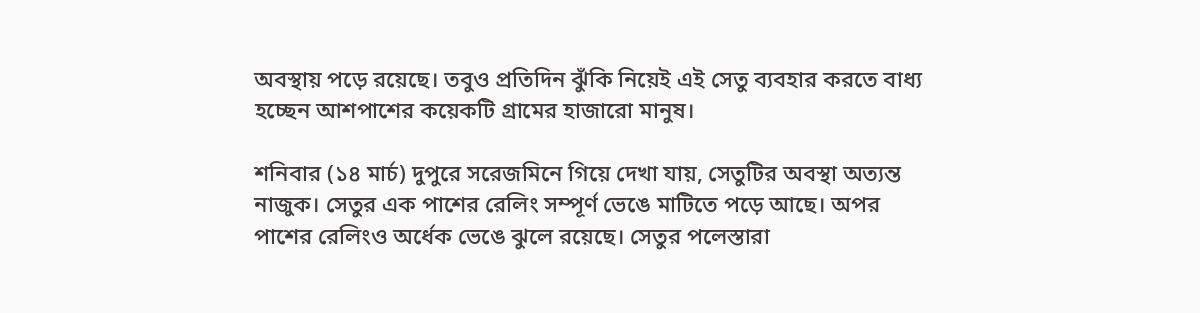অবস্থায় পড়ে রয়েছে। তবুও প্রতিদিন ঝুঁকি নিয়েই এই সেতু ব্যবহার করতে বাধ্য হচ্ছেন আশপাশের কয়েকটি গ্রামের হাজারো মানুষ।

শনিবার (১৪ মার্চ) দুপুরে সরেজমিনে গিয়ে দেখা যায়, সেতুটির অবস্থা অত্যন্ত নাজুক। সেতুর এক পাশের রেলিং সম্পূর্ণ ভেঙে মাটিতে পড়ে আছে। অপর পাশের রেলিংও অর্ধেক ভেঙে ঝুলে রয়েছে। সেতুর পলেস্তারা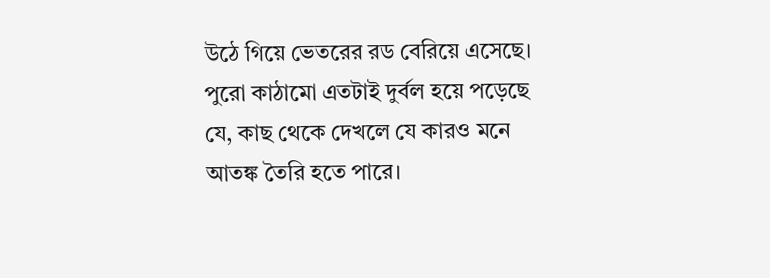উঠে গিয়ে ভেতরের রড বেরিয়ে এসেছে। পুরো কাঠামো এতটাই দুর্বল হয়ে পড়েছে যে, কাছ থেকে দেখলে যে কারও মনে আতঙ্ক তৈরি হতে পারে।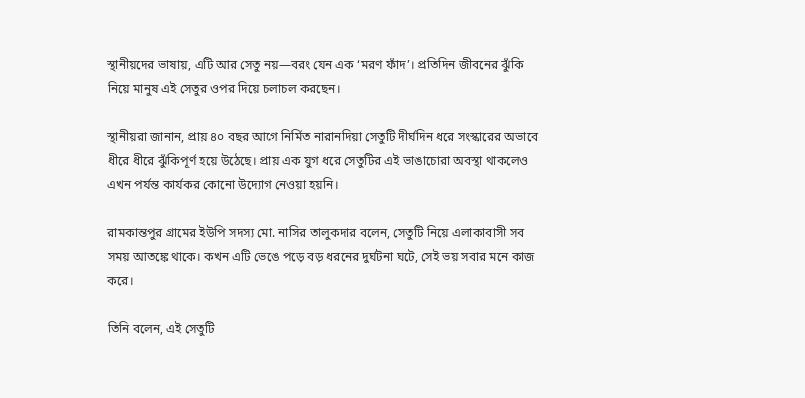স্থানীয়দের ভাষায়, এটি আর সেতু নয়—বরং যেন এক ‘মরণ ফাঁদ’। প্রতিদিন জীবনের ঝুঁকি নিয়ে মানুষ এই সেতুর ওপর দিয়ে চলাচল করছেন।

স্থানীয়রা জানান, প্রায় ৪০ বছর আগে নির্মিত নারানদিয়া সেতুটি দীর্ঘদিন ধরে সংস্কারের অভাবে ধীরে ধীরে ঝুঁকিপূর্ণ হয়ে উঠেছে। প্রায় এক যুগ ধরে সেতুটির এই ভাঙাচোরা অবস্থা থাকলেও এখন পর্যন্ত কার্যকর কোনো উদ্যোগ নেওয়া হয়নি।

রামকান্তপুর গ্রামের ইউপি সদস্য মো. নাসির তালুকদার বলেন, সেতুটি নিয়ে এলাকাবাসী সব সময় আতঙ্কে থাকে। কখন এটি ভেঙে পড়ে বড় ধরনের দুর্ঘটনা ঘটে, সেই ভয় সবার মনে কাজ করে।

তিনি বলেন, এই সেতুটি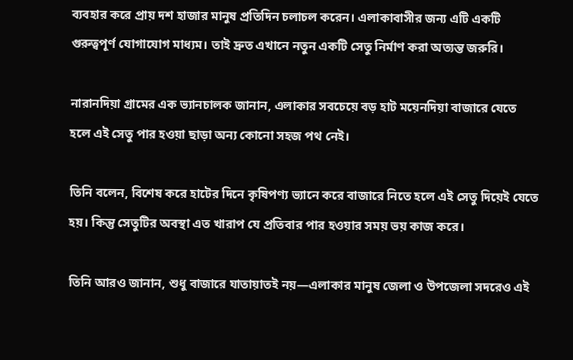ব্যবহার করে প্রায় দশ হাজার মানুষ প্রতিদিন চলাচল করেন। এলাকাবাসীর জন্য এটি একটি গুরুত্বপূর্ণ যোগাযোগ মাধ্যম। তাই দ্রুত এখানে নতুন একটি সেতু নির্মাণ করা অত্যন্ত জরুরি।

নারানদিয়া গ্রামের এক ভ্যানচালক জানান, এলাকার সবচেয়ে বড় হাট ময়েনদিয়া বাজারে যেতে হলে এই সেতু পার হওয়া ছাড়া অন্য কোনো সহজ পথ নেই।

তিনি বলেন, বিশেষ করে হাটের দিনে কৃষিপণ্য ভ্যানে করে বাজারে নিতে হলে এই সেতু দিয়েই যেতে হয়। কিন্তু সেতুটির অবস্থা এত খারাপ যে প্রতিবার পার হওয়ার সময় ভয় কাজ করে।

তিনি আরও জানান, শুধু বাজারে যাতায়াতই নয়—এলাকার মানুষ জেলা ও উপজেলা সদরেও এই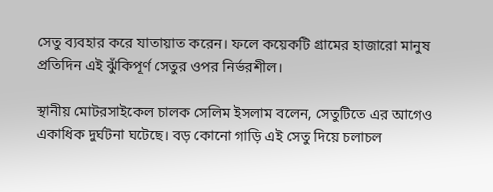সেতু ব্যবহার করে যাতায়াত করেন। ফলে কয়েকটি গ্রামের হাজারো মানুষ প্রতিদিন এই ঝুঁকিপূর্ণ সেতুর ওপর নির্ভরশীল।

স্থানীয় মোটরসাইকেল চালক সেলিম ইসলাম বলেন, সেতুটিতে এর আগেও একাধিক দুর্ঘটনা ঘটেছে। বড় কোনো গাড়ি এই সেতু দিয়ে চলাচল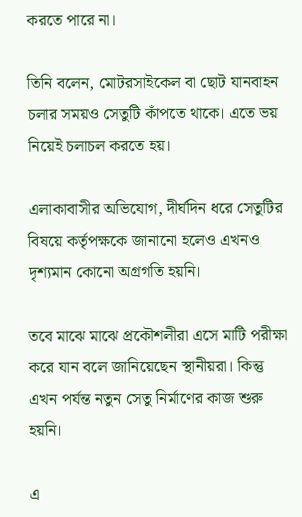করতে পারে না।

তিনি বলেন, মোটরসাইকেল বা ছোট যানবাহন চলার সময়ও সেতুটি কাঁপতে থাকে। এতে ভয় নিয়েই চলাচল করতে হয়।

এলাকাবাসীর অভিযোগ, দীর্ঘদিন ধরে সেতুটির বিষয়ে কর্তৃপক্ষকে জানানো হলেও এখনও দৃশ্যমান কোনো অগ্রগতি হয়নি।

তবে মাঝে মাঝে প্রকৌশলীরা এসে মাটি পরীক্ষা করে যান বলে জানিয়েছেন স্থানীয়রা। কিন্তু এখন পর্যন্ত নতুন সেতু নির্মাণের কাজ শুরু হয়নি।

এ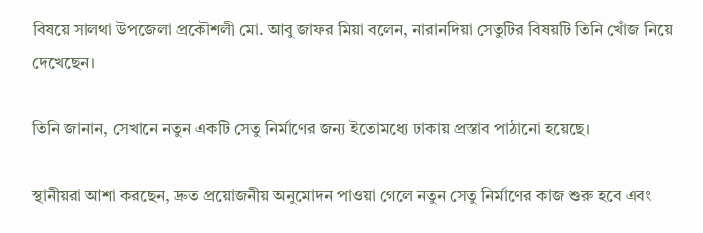বিষয়ে সালথা উপজেলা প্রকৌশলী মো. আবু জাফর মিয়া বলেন, নারানদিয়া সেতুটির বিষয়টি তিনি খোঁজ নিয়ে দেখেছেন।

তিনি জানান, সেখানে নতুন একটি সেতু নির্মাণের জন্য ইতোমধ্যে ঢাকায় প্রস্তাব পাঠানো হয়েছে।

স্থানীয়রা আশা করছেন, দ্রুত প্রয়োজনীয় অনুমোদন পাওয়া গেলে নতুন সেতু নির্মাণের কাজ শুরু হবে এবং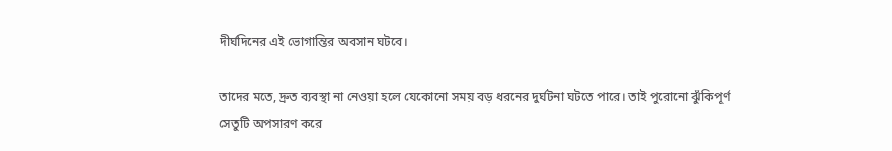দীর্ঘদিনের এই ভোগান্তির অবসান ঘটবে।

তাদের মতে, দ্রুত ব্যবস্থা না নেওয়া হলে যেকোনো সময় বড় ধরনের দুর্ঘটনা ঘটতে পারে। তাই পুরোনো ঝুঁকিপূর্ণ সেতুটি অপসারণ করে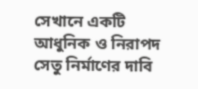সেখানে একটি আধুনিক ও নিরাপদ সেতু নির্মাণের দাবি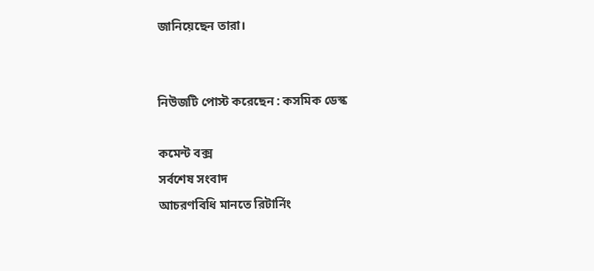জানিয়েছেন তারা।


নিউজটি পোস্ট করেছেন : কসমিক ডেস্ক

কমেন্ট বক্স
সর্বশেষ সংবাদ
আচরণবিধি মানতে রিটার্নিং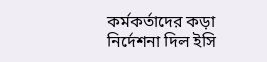কর্মকর্তাদের কড়া নির্দেশনা দিল ইসি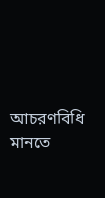আচরণবিধি মানতে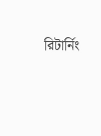রিটার্নিং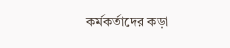কর্মকর্তাদের কড়া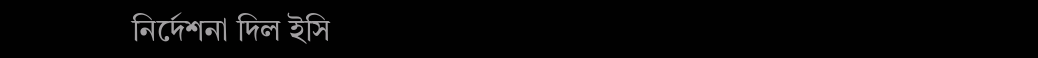নির্দেশনা দিল ইসি